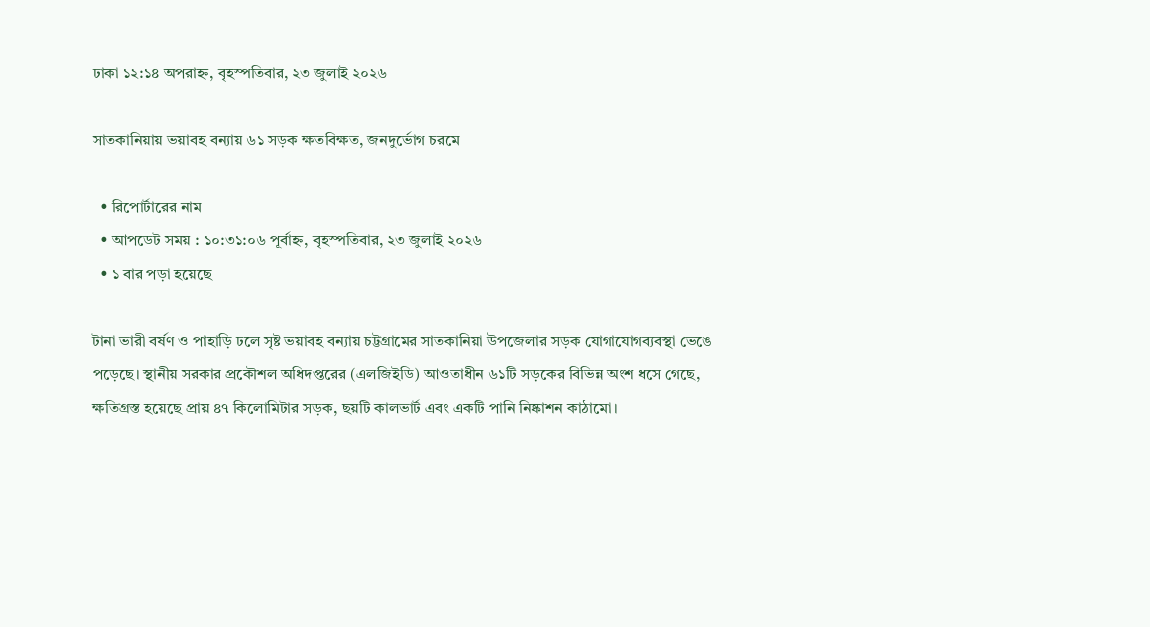ঢাকা ১২:১৪ অপরাহ্ন, বৃহস্পতিবার, ২৩ জুলাই ২০২৬

সাতকানিয়ায় ভয়াবহ বন্যায় ৬১ সড়ক ক্ষতবিক্ষত, জনদুর্ভোগ চরমে

  • রিপোর্টারের নাম
  • আপডেট সময় : ১০:৩১:০৬ পূর্বাহ্ন, বৃহস্পতিবার, ২৩ জুলাই ২০২৬
  • ১ বার পড়া হয়েছে

টানা ভারী বর্ষণ ও পাহাড়ি ঢলে সৃষ্ট ভয়াবহ বন্যায় চট্টগ্রামের সাতকানিয়া উপজেলার সড়ক যোগাযোগব্যবস্থা ভেঙে পড়েছে। স্থানীয় সরকার প্রকৌশল অধিদপ্তরের (এলজিইডি) আওতাধীন ৬১টি সড়কের বিভিন্ন অংশ ধসে গেছে, ক্ষতিগ্রস্ত হয়েছে প্রায় ৪৭ কিলোমিটার সড়ক, ছয়টি কালভার্ট এবং একটি পানি নিষ্কাশন কাঠামো।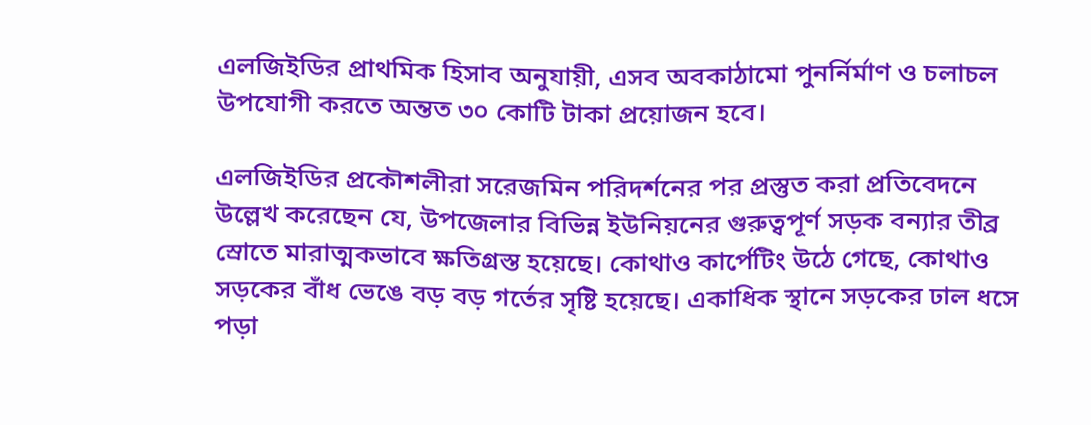এলজিইডির প্রাথমিক হিসাব অনুযায়ী, এসব অবকাঠামো পুনর্নির্মাণ ও চলাচল উপযোগী করতে অন্তত ৩০ কোটি টাকা প্রয়োজন হবে।

এলজিইডির প্রকৌশলীরা সরেজমিন পরিদর্শনের পর প্রস্তুত করা প্রতিবেদনে উল্লেখ করেছেন যে, উপজেলার বিভিন্ন ইউনিয়নের গুরুত্বপূর্ণ সড়ক বন্যার তীব্র স্রোতে মারাত্মকভাবে ক্ষতিগ্রস্ত হয়েছে। কোথাও কার্পেটিং উঠে গেছে, কোথাও সড়কের বাঁধ ভেঙে বড় বড় গর্তের সৃষ্টি হয়েছে। একাধিক স্থানে সড়কের ঢাল ধসে পড়া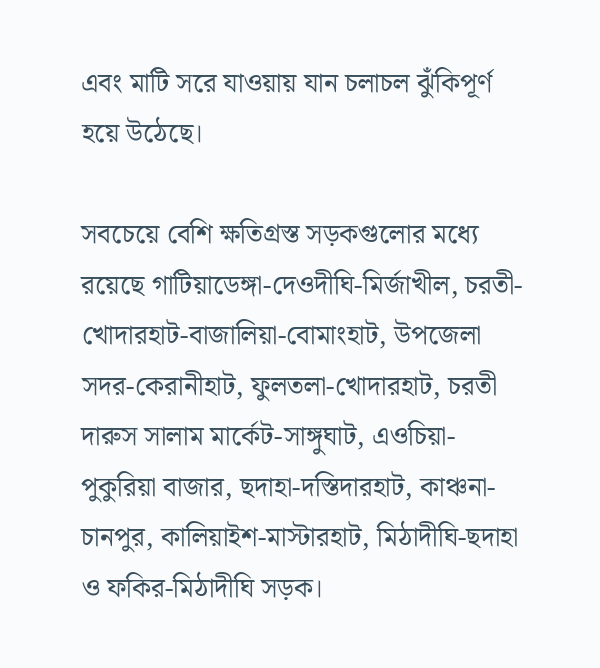এবং মাটি সরে যাওয়ায় যান চলাচল ঝুঁকিপূর্ণ হয়ে উঠেছে।

সবচেয়ে বেশি ক্ষতিগ্রস্ত সড়কগুলোর মধ্যে রয়েছে গাটিয়াডেঙ্গা-দেওদীঘি-মির্জাখীল, চরতী-খোদারহাট-বাজালিয়া-বোমাংহাট, উপজেলা সদর-কেরানীহাট, ফুলতলা-খোদারহাট, চরতী দারুস সালাম মার্কেট-সাঙ্গুঘাট, এওচিয়া-পুকুরিয়া বাজার, ছদাহা-দস্তিদারহাট, কাঞ্চনা-চানপুর, কালিয়াইশ-মাস্টারহাট, মিঠাদীঘি-ছদাহা ও ফকির-মিঠাদীঘি সড়ক।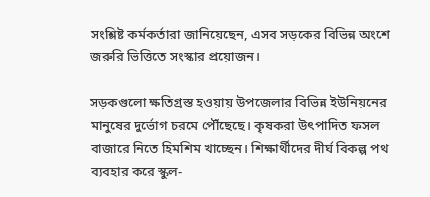সংশ্লিষ্ট কর্মকর্তারা জানিয়েছেন, এসব সড়কের বিভিন্ন অংশে জরুরি ভিত্তিতে সংস্কার প্রয়োজন।

সড়কগুলো ক্ষতিগ্রস্ত হওয়ায় উপজেলার বিভিন্ন ইউনিয়নের মানুষের দুর্ভোগ চরমে পৌঁছেছে। কৃষকরা উৎপাদিত ফসল বাজারে নিতে হিমশিম খাচ্ছেন। শিক্ষার্থীদের দীর্ঘ বিকল্প পথ ব্যবহার করে স্কুল-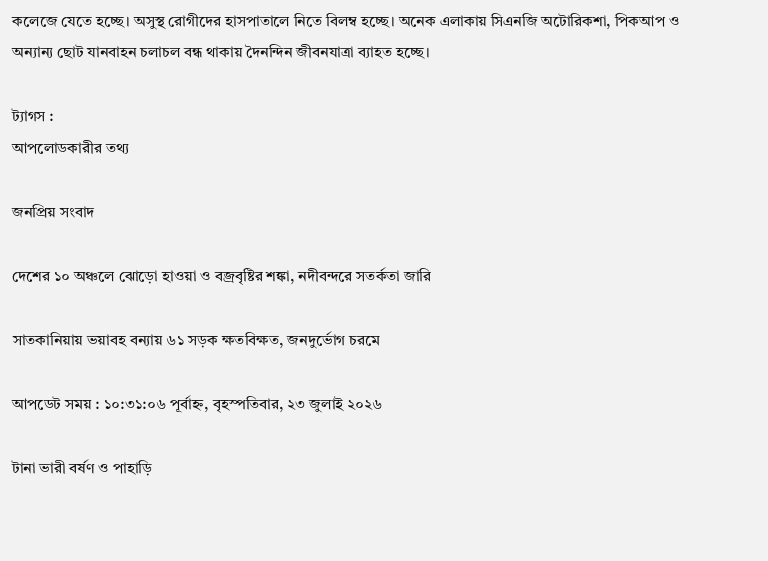কলেজে যেতে হচ্ছে। অসুস্থ রোগীদের হাসপাতালে নিতে বিলম্ব হচ্ছে। অনেক এলাকায় সিএনজি অটোরিকশা, পিকআপ ও অন্যান্য ছোট যানবাহন চলাচল বন্ধ থাকায় দৈনন্দিন জীবনযাত্রা ব্যাহত হচ্ছে।

ট্যাগস :
আপলোডকারীর তথ্য

জনপ্রিয় সংবাদ

দেশের ১০ অঞ্চলে ঝোড়ো হাওয়া ও বজ্রবৃষ্টির শঙ্কা, নদীবন্দরে সতর্কতা জারি

সাতকানিয়ায় ভয়াবহ বন্যায় ৬১ সড়ক ক্ষতবিক্ষত, জনদুর্ভোগ চরমে

আপডেট সময় : ১০:৩১:০৬ পূর্বাহ্ন, বৃহস্পতিবার, ২৩ জুলাই ২০২৬

টানা ভারী বর্ষণ ও পাহাড়ি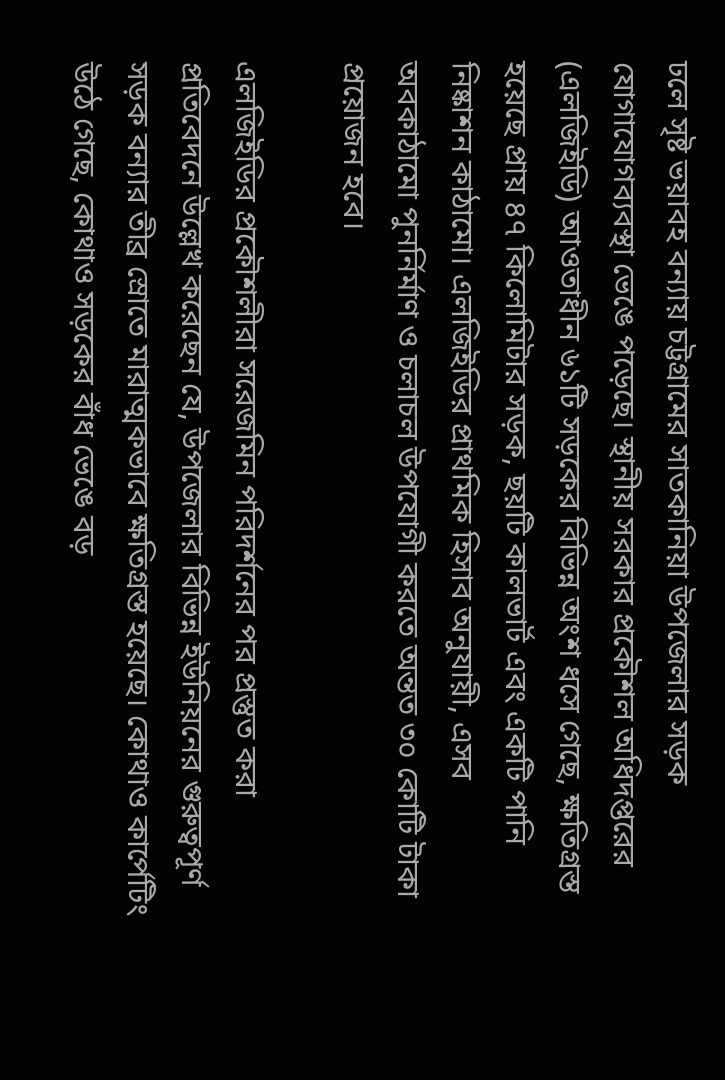ঢলে সৃষ্ট ভয়াবহ বন্যায় চট্টগ্রামের সাতকানিয়া উপজেলার সড়ক যোগাযোগব্যবস্থা ভেঙে পড়েছে। স্থানীয় সরকার প্রকৌশল অধিদপ্তরের (এলজিইডি) আওতাধীন ৬১টি সড়কের বিভিন্ন অংশ ধসে গেছে, ক্ষতিগ্রস্ত হয়েছে প্রায় ৪৭ কিলোমিটার সড়ক, ছয়টি কালভার্ট এবং একটি পানি নিষ্কাশন কাঠামো। এলজিইডির প্রাথমিক হিসাব অনুযায়ী, এসব অবকাঠামো পুনর্নির্মাণ ও চলাচল উপযোগী করতে অন্তত ৩০ কোটি টাকা প্রয়োজন হবে।

এলজিইডির প্রকৌশলীরা সরেজমিন পরিদর্শনের পর প্রস্তুত করা প্রতিবেদনে উল্লেখ করেছেন যে, উপজেলার বিভিন্ন ইউনিয়নের গুরুত্বপূর্ণ সড়ক বন্যার তীব্র স্রোতে মারাত্মকভাবে ক্ষতিগ্রস্ত হয়েছে। কোথাও কার্পেটিং উঠে গেছে, কোথাও সড়কের বাঁধ ভেঙে বড়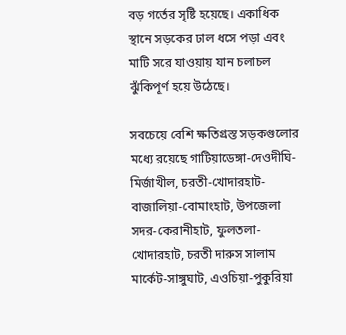বড় গর্তের সৃষ্টি হয়েছে। একাধিক স্থানে সড়কের ঢাল ধসে পড়া এবং মাটি সরে যাওয়ায় যান চলাচল ঝুঁকিপূর্ণ হয়ে উঠেছে।

সবচেয়ে বেশি ক্ষতিগ্রস্ত সড়কগুলোর মধ্যে রয়েছে গাটিয়াডেঙ্গা-দেওদীঘি-মির্জাখীল, চরতী-খোদারহাট-বাজালিয়া-বোমাংহাট, উপজেলা সদর-কেরানীহাট, ফুলতলা-খোদারহাট, চরতী দারুস সালাম মার্কেট-সাঙ্গুঘাট, এওচিয়া-পুকুরিয়া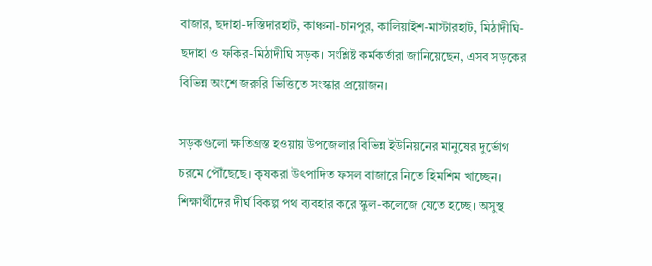বাজার, ছদাহা-দস্তিদারহাট, কাঞ্চনা-চানপুর, কালিয়াইশ-মাস্টারহাট, মিঠাদীঘি-ছদাহা ও ফকির-মিঠাদীঘি সড়ক। সংশ্লিষ্ট কর্মকর্তারা জানিয়েছেন, এসব সড়কের বিভিন্ন অংশে জরুরি ভিত্তিতে সংস্কার প্রয়োজন।

সড়কগুলো ক্ষতিগ্রস্ত হওয়ায় উপজেলার বিভিন্ন ইউনিয়নের মানুষের দুর্ভোগ চরমে পৌঁছেছে। কৃষকরা উৎপাদিত ফসল বাজারে নিতে হিমশিম খাচ্ছেন। শিক্ষার্থীদের দীর্ঘ বিকল্প পথ ব্যবহার করে স্কুল-কলেজে যেতে হচ্ছে। অসুস্থ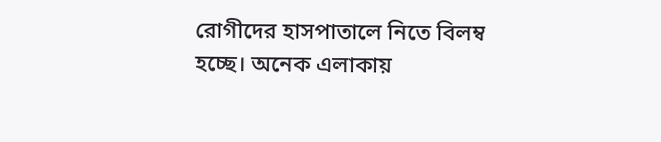রোগীদের হাসপাতালে নিতে বিলম্ব হচ্ছে। অনেক এলাকায়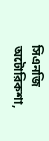সিএনজি অটোরিকশা,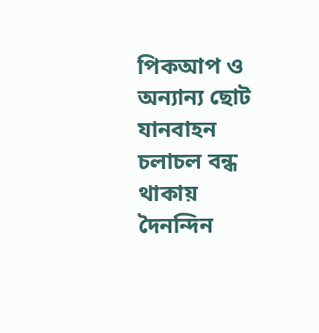পিকআপ ও অন্যান্য ছোট যানবাহন চলাচল বন্ধ থাকায় দৈনন্দিন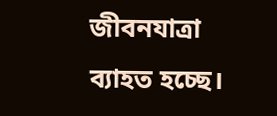জীবনযাত্রা ব্যাহত হচ্ছে।